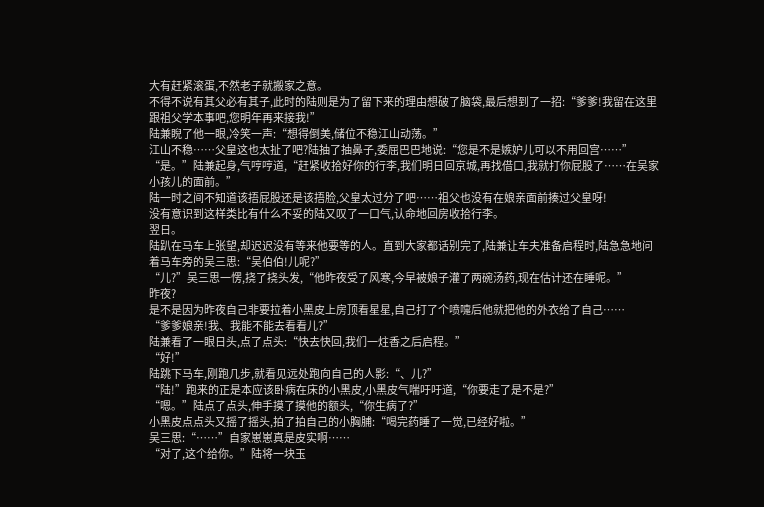大有赶紧滚蛋,不然老子就搬家之意。
不得不说有其父必有其子,此时的陆则是为了留下来的理由想破了脑袋,最后想到了一招:“爹爹!我留在这里跟祖父学本事吧,您明年再来接我!”
陆兼睨了他一眼,冷笑一声:“想得倒美,储位不稳江山动荡。”
江山不稳……父皇这也太扯了吧?陆抽了抽鼻子,委屈巴巴地说:“您是不是嫉妒儿可以不用回宫……”
“是。”陆兼起身,气哼哼道,“赶紧收拾好你的行李,我们明日回京城,再找借口,我就打你屁股了……在吴家小孩儿的面前。”
陆一时之间不知道该捂屁股还是该捂脸,父皇太过分了吧……祖父也没有在娘亲面前揍过父皇呀!
没有意识到这样类比有什么不妥的陆又叹了一口气,认命地回房收拾行李。
翌日。
陆趴在马车上张望,却迟迟没有等来他要等的人。直到大家都话别完了,陆兼让车夫准备启程时,陆急急地问着马车旁的吴三思:“吴伯伯!儿呢?”
“儿?”吴三思一愣,挠了挠头发,“他昨夜受了风寒,今早被娘子灌了两碗汤药,现在估计还在睡呢。”
昨夜?
是不是因为昨夜自己非要拉着小黑皮上房顶看星星,自己打了个喷嚏后他就把他的外衣给了自己……
“爹爹娘亲!我、我能不能去看看儿?”
陆兼看了一眼日头,点了点头:“快去快回,我们一炷香之后启程。”
“好!”
陆跳下马车,刚跑几步,就看见远处跑向自己的人影:“、儿?”
“陆!”跑来的正是本应该卧病在床的小黑皮,小黑皮气喘吁吁道,“你要走了是不是?”
“嗯。”陆点了点头,伸手摸了摸他的额头,“你生病了?”
小黑皮点点头又摇了摇头,拍了拍自己的小胸脯:“喝完药睡了一觉,已经好啦。”
吴三思:“……”自家崽崽真是皮实啊……
“对了,这个给你。”陆将一块玉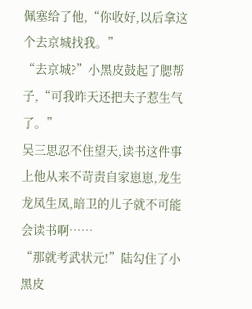佩塞给了他,“你收好,以后拿这个去京城找我。”
“去京城?”小黑皮鼓起了腮帮子,“可我昨天还把夫子惹生气了。”
吴三思忍不住望天,读书这件事上他从来不苛责自家崽崽,龙生龙凤生凤,暗卫的儿子就不可能会读书啊……
“那就考武状元!”陆勾住了小黑皮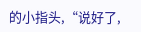的小指头,“说好了,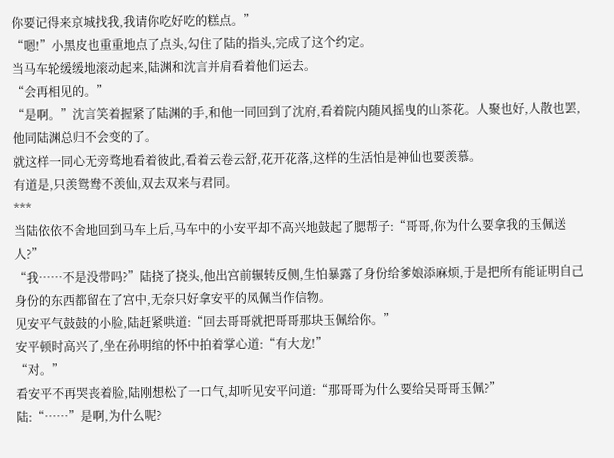你要记得来京城找我,我请你吃好吃的糕点。”
“嗯!”小黑皮也重重地点了点头,勾住了陆的指头,完成了这个约定。
当马车轮缓缓地滚动起来,陆渊和沈言并肩看着他们运去。
“会再相见的。”
“是啊。”沈言笑着握紧了陆渊的手,和他一同回到了沈府,看着院内随风摇曳的山茶花。人聚也好,人散也罢,他同陆渊总归不会变的了。
就这样一同心无旁骛地看着彼此,看着云卷云舒,花开花落,这样的生活怕是神仙也要羡慕。
有道是,只羡鸳鸯不羡仙,双去双来与君同。
***
当陆依依不舍地回到马车上后,马车中的小安平却不高兴地鼓起了腮帮子:“哥哥,你为什么要拿我的玉佩送人?”
“我……不是没带吗?”陆挠了挠头,他出宫前辗转反侧,生怕暴露了身份给爹娘添麻烦,于是把所有能证明自己身份的东西都留在了宫中,无奈只好拿安平的凤佩当作信物。
见安平气鼓鼓的小脸,陆赶紧哄道:“回去哥哥就把哥哥那块玉佩给你。”
安平顿时高兴了,坐在孙明绾的怀中拍着掌心道:“有大龙!”
“对。”
看安平不再哭丧着脸,陆刚想松了一口气,却听见安平问道:“那哥哥为什么要给吴哥哥玉佩?”
陆:“……”是啊,为什么呢?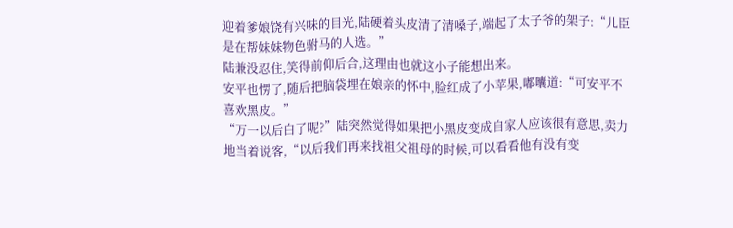迎着爹娘饶有兴味的目光,陆硬着头皮清了清嗓子,端起了太子爷的架子:“儿臣是在帮妹妹物色驸马的人选。”
陆兼没忍住,笑得前仰后合,这理由也就这小子能想出来。
安平也愣了,随后把脑袋埋在娘亲的怀中,脸红成了小苹果,嘟囔道:“可安平不喜欢黑皮。”
“万一以后白了呢?”陆突然觉得如果把小黑皮变成自家人应该很有意思,卖力地当着说客,“以后我们再来找祖父祖母的时候,可以看看他有没有变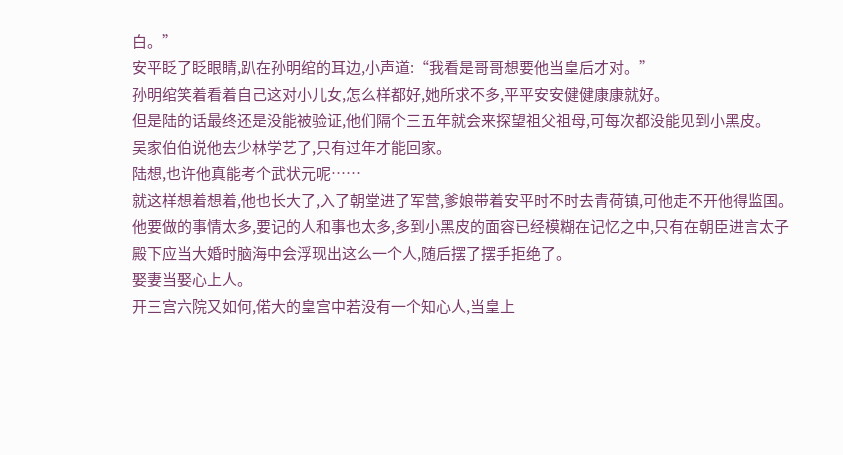白。”
安平眨了眨眼睛,趴在孙明绾的耳边,小声道:“我看是哥哥想要他当皇后才对。”
孙明绾笑着看着自己这对小儿女,怎么样都好,她所求不多,平平安安健健康康就好。
但是陆的话最终还是没能被验证,他们隔个三五年就会来探望祖父祖母,可每次都没能见到小黑皮。
吴家伯伯说他去少林学艺了,只有过年才能回家。
陆想,也许他真能考个武状元呢……
就这样想着想着,他也长大了,入了朝堂进了军营,爹娘带着安平时不时去青荷镇,可他走不开他得监国。他要做的事情太多,要记的人和事也太多,多到小黑皮的面容已经模糊在记忆之中,只有在朝臣进言太子殿下应当大婚时脑海中会浮现出这么一个人,随后摆了摆手拒绝了。
娶妻当娶心上人。
开三宫六院又如何,偌大的皇宫中若没有一个知心人,当皇上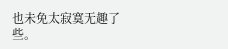也未免太寂寞无趣了些。